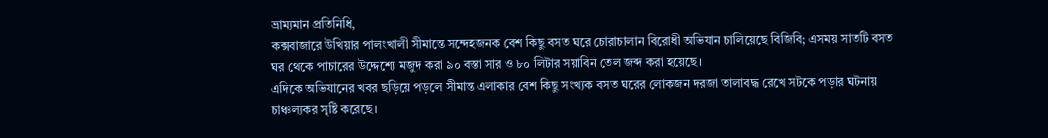ভ্রাম্যমান প্রতিনিধি,
কক্সবাজারে উখিয়ার পালংখালী সীমান্তে সন্দেহজনক বেশ কিছু বসত ঘরে চোরাচালান বিরোধী অভিযান চালিয়েছে বিজিবি; এসময় সাতটি বসত ঘর থেকে পাচারের উদ্দেশ্যে মজুদ করা ৯০ বস্তা সার ও ৮০ লিটার সয়াবিন তেল জব্দ করা হয়েছে।
এদিকে অভিযানের খবর ছড়িয়ে পড়লে সীমান্ত এলাকার বেশ কিছু সংখ্যক বসত ঘরের লোকজন দরজা তালাবদ্ধ রেখে সটকে পড়ার ঘটনায় চাঞ্চল্যকর সৃষ্টি করেছে।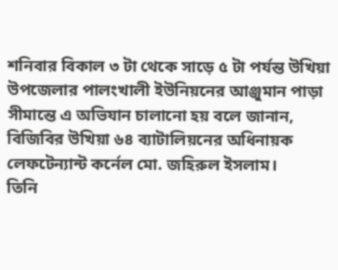শনিবার বিকাল ৩ টা থেকে সাড়ে ৫ টা পর্যন্ত উখিয়া উপজেলার পালংখালী ইউনিয়নের আঞ্জুমান পাড়া সীমান্তে এ অভিযান চালানো হয় বলে জানান, বিজিবির উখিয়া ৬৪ ব্যাটালিয়নের অধিনায়ক লেফটেন্যান্ট কর্নেল মো. জহিরুল ইসলাম।
তিনি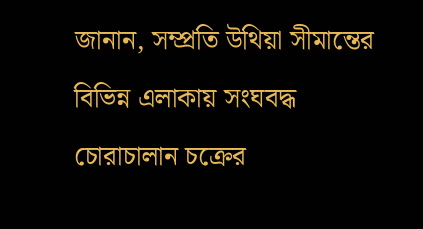জানান, সম্প্রতি উথিয়া সীমান্তের বিভিন্ন এলাকায় সংঘবদ্ধ চোরাচালান চক্রের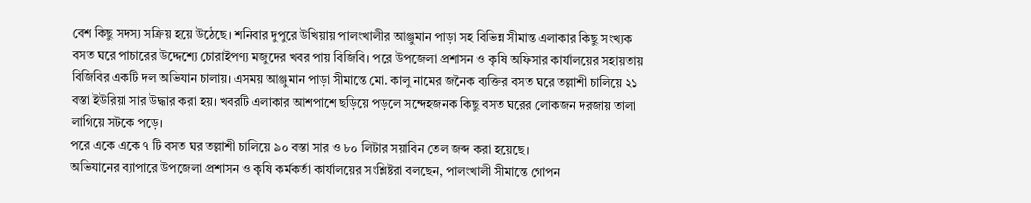বেশ কিছু সদস্য সক্রিয় হয়ে উঠেছে। শনিবার দুপুরে উখিয়ায় পালংখালীর আঞ্জুমান পাড়া সহ বিভিন্ন সীমান্ত এলাকার কিছু সংখ্যক বসত ঘরে পাচারের উদ্দেশ্যে চোরাইপণ্য মজুদের খবর পায় বিজিবি। পরে উপজেলা প্রশাসন ও কৃষি অফিসার কার্যালয়ের সহায়তায় বিজিবির একটি দল অভিযান চালায়। এসময় আঞ্জুমান পাড়া সীমান্তে মো. কালু নামের জনৈক ব্যক্তির বসত ঘরে তল্লাশী চালিয়ে ২১ বস্তা ইউরিয়া সার উদ্ধার করা হয়। খবরটি এলাকার আশপাশে ছড়িয়ে পড়লে সন্দেহজনক কিছু বসত ঘরের লোকজন দরজায় তালা লাগিয়ে সটকে পড়ে।
পরে একে একে ৭ টি বসত ঘর তল্লাশী চালিয়ে ৯০ বস্তা সার ও ৮০ লিটার সয়াবিন তেল জব্দ করা হয়েছে।
অভিযানের ব্যাপারে উপজেলা প্রশাসন ও কৃষি কর্মকর্তা কার্যালয়ের সংশ্লিষ্টরা বলছেন, পালংখালী সীমান্তে গোপন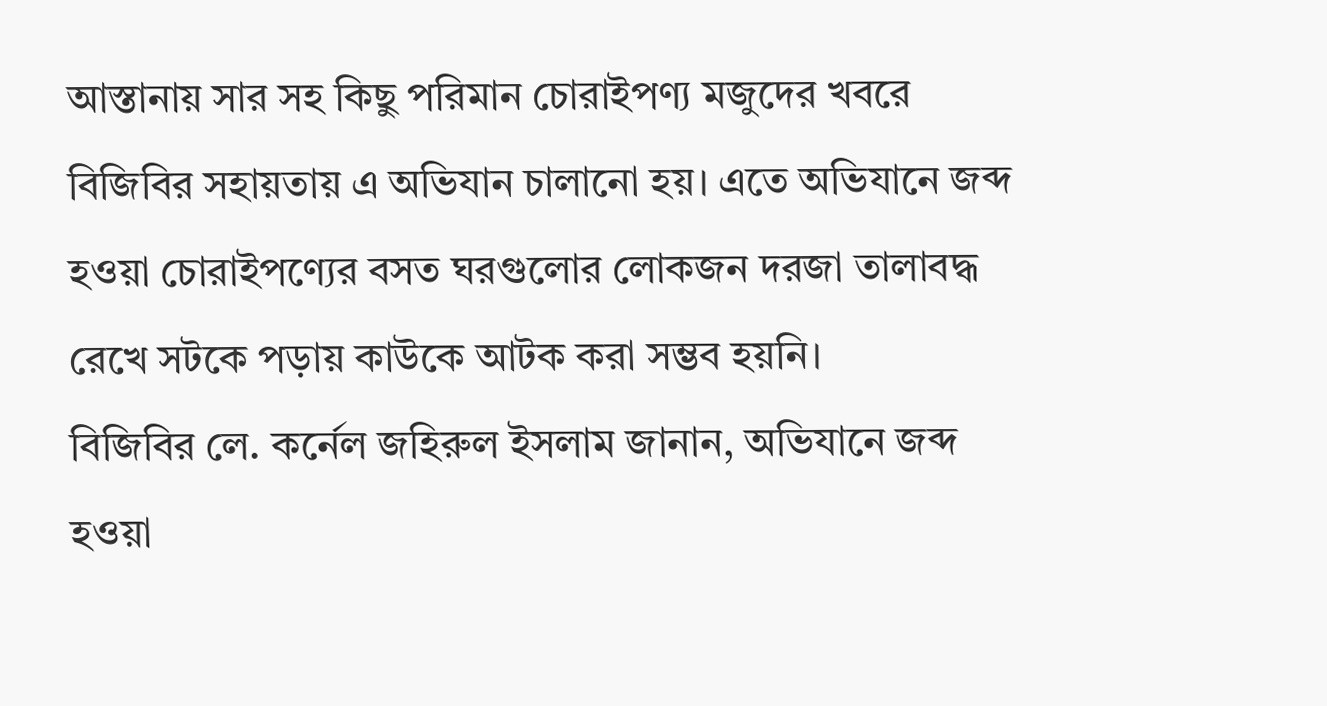আস্তানায় সার সহ কিছু পরিমান চোরাইপণ্য মজুদের খবরে বিজিবির সহায়তায় এ অভিযান চালানো হয়। এতে অভিযানে জব্দ হওয়া চোরাইপণ্যের বসত ঘরগুলোর লোকজন দরজা তালাবদ্ধ রেখে সটকে পড়ায় কাউকে আটক করা সম্ভব হয়নি।
বিজিবির লে. কর্নেল জহিরুল ইসলাম জানান, অভিযানে জব্দ হওয়া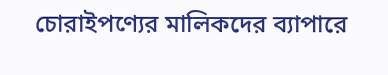চোরাইপণ্যের মালিকদের ব্যাপারে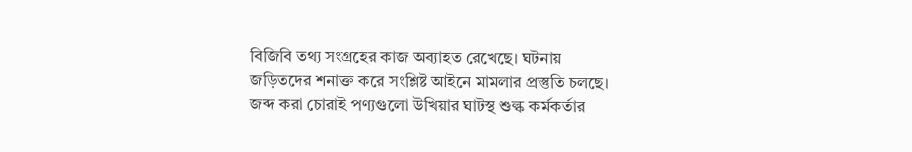বিজিবি তথ্য সংগ্রহের কাজ অব্যাহত রেখেছে। ঘটনায় জড়িতদের শনাক্ত করে সংশ্লিষ্ট আইনে মামলার প্রস্তুতি চলছে।
জব্দ করা চোরাই পণ্যগুলো উখিয়ার ঘাটস্থ শুল্ক কর্মকর্তার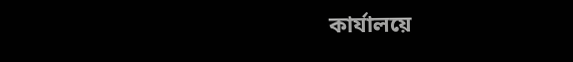কার্যালয়ে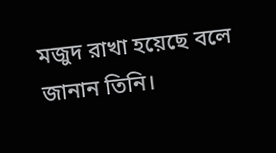মজুদ রাখা হয়েছে বলে জানান তিনি।